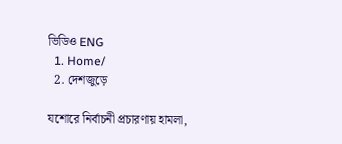ভিডিও ENG
  1. Home/
  2. দেশজুড়ে

যশোরে নির্বাচনী প্রচারণায় হামলা,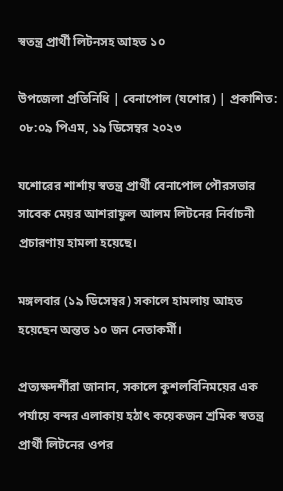স্বতন্ত্র প্রার্থী লিটনসহ আহত ১০

উপজেলা প্রতিনিধি | বেনাপোল (যশোর) | প্রকাশিত: ০৮:০৯ পিএম, ১৯ ডিসেম্বর ২০২৩

যশোরের শার্শায় স্বতন্ত্র প্রার্থী বেনাপোল পৌরসভার সাবেক মেয়র আশরাফুল আলম লিটনের নির্বাচনী প্রচারণায় হামলা হয়েছে।

মঙ্গলবার (১৯ ডিসেম্বর) সকালে হামলায় আহত হয়েছেন অন্তত ১০ জন নেতাকর্মী।

প্রত্যক্ষদর্শীরা জানান, সকালে কুশলবিনিময়ের এক পর্যায়ে বন্দর এলাকায় হঠাৎ কয়েকজন শ্রমিক স্বতন্ত্র প্রার্থী লিটনের ওপর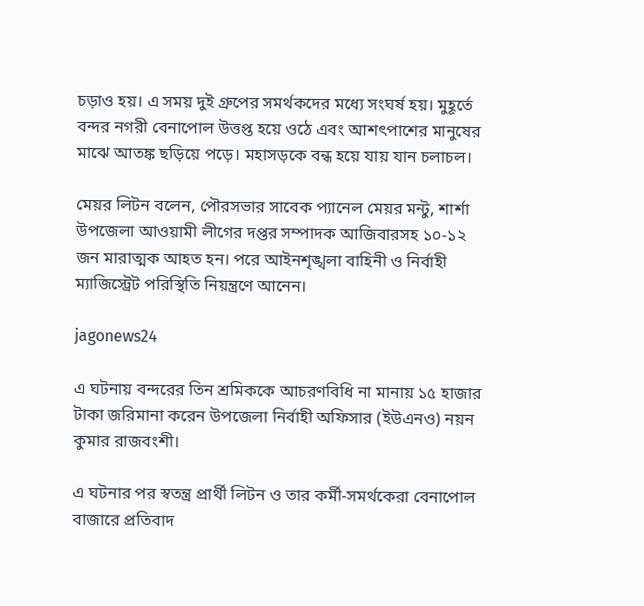চড়াও হয়। এ সময় দুই গ্রুপের সমর্থকদের মধ্যে সংঘর্ষ হয়। মুহূর্তে বন্দর নগরী বেনাপোল উত্তপ্ত হয়ে ওঠে এবং আশৎপাশের মানুষের মাঝে আতঙ্ক ছড়িয়ে পড়ে। মহাসড়কে বন্ধ হয়ে যায় যান চলাচল।

মেয়র লিটন বলেন, পৌরসভার সাবেক প্যানেল মেয়র মন্টু, শার্শা উপজেলা আওয়ামী লীগের দপ্তর সম্পাদক আজিবারসহ ১০-১২ জন মারাত্মক আহত হন। পরে আইনশৃঙ্খলা বাহিনী ও নির্বাহী ম্যাজিস্ট্রেট পরিস্থিতি নিয়ন্ত্রণে আনেন।

jagonews24

এ ঘটনায় বন্দরের তিন শ্রমিককে আচরণবিধি না মানায় ১৫ হাজার টাকা জরিমানা করেন উপজেলা নির্বাহী অফিসার (ইউএনও) নয়ন কুমার রাজবংশী।

এ ঘটনার পর স্বতন্ত্র প্রার্থী লিটন ও তার কর্মী-সমর্থকেরা বেনাপোল বাজারে প্রতিবাদ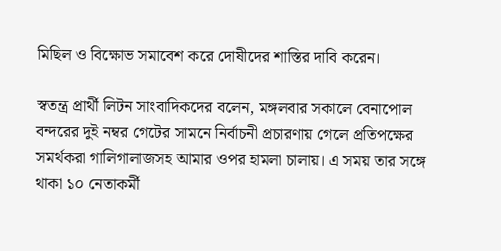মিছিল ও বিক্ষোভ সমাবেশ করে দোষীদের শাস্তির দাবি করেন।

স্বতন্ত্র প্রার্থী লিটন সাংবাদিকদের বলেন, মঙ্গলবার সকালে বেনাপোল বন্দরের দুই নম্বর গেটের সামনে নির্বাচনী প্রচারণায় গেলে প্রতিপক্ষের সমর্থকরা গালিগালাজসহ আমার ওপর হামলা চালায়। এ সময় তার সঙ্গে থাকা ১০ নেতাকর্মী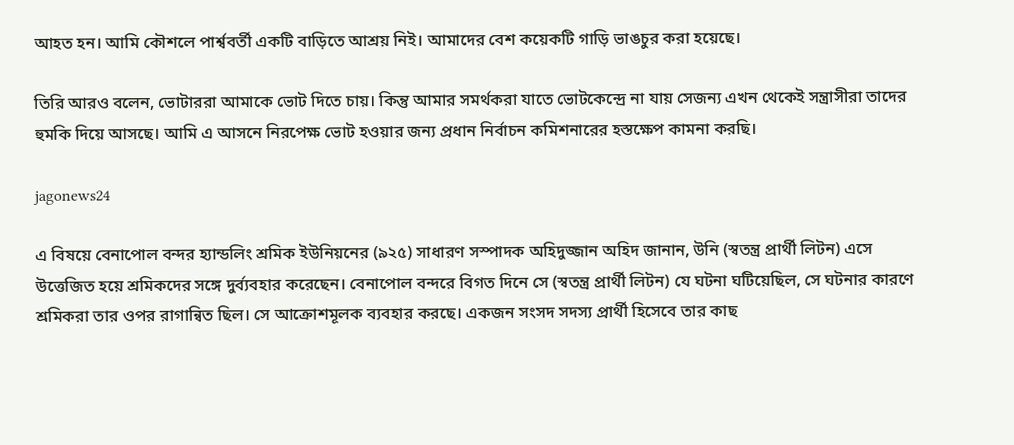আহত হন। আমি কৌশলে পার্শ্ববর্তী একটি বাড়িতে আশ্রয় নিই। আমাদের বেশ কয়েকটি গাড়ি ভাঙচুর করা হয়েছে।

তিরি আরও বলেন, ভোটাররা আমাকে ভোট দিতে চায়। কিন্তু আমার সমর্থকরা যাতে ভোটকেন্দ্রে না যায় সেজন্য এখন থেকেই সন্ত্রাসীরা তাদের হুমকি দিয়ে আসছে। আমি এ আসনে নিরপেক্ষ ভোট হওয়ার জন্য প্রধান নির্বাচন কমিশনারের হস্তক্ষেপ কামনা করছি।

jagonews24

এ বিষয়ে বেনাপোল বন্দর হ্যান্ডলিং শ্রমিক ইউনিয়নের (৯২৫) সাধারণ সস্পাদক অহিদুজ্জান অহিদ জানান, উনি (স্বতন্ত্র প্রার্থী লিটন) এসে উত্তেজিত হয়ে শ্রমিকদের সঙ্গে দুর্ব্যবহার করেছেন। বেনাপোল বন্দরে বিগত দিনে সে (স্বতন্ত্র প্রার্থী লিটন) যে ঘটনা ঘটিয়েছিল, সে ঘটনার কারণে শ্রমিকরা তার ওপর রাগান্বিত ছিল। সে আক্রোশমূলক ব্যবহার করছে। একজন সংসদ সদস্য প্রার্থী হিসেবে তার কাছ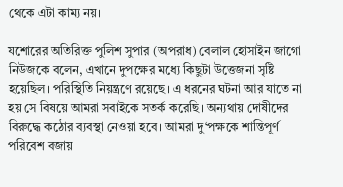থেকে এটা কাম্য নয়।

যশোরের অতিরিক্ত পুলিশ সুপার (অপরাধ) বেলাল হোসাইন জাগো নিউজকে বলেন, এখানে দুপক্ষের মধ্যে কিছুটা উত্তেজনা সৃষ্টি হয়েছিল। পরিস্থিতি নিয়ন্ত্রণে রয়েছে। এ ধরনের ঘটনা আর যাতে না হয় সে বিষয়ে আমরা সবাইকে সতর্ক করেছি। অন্যথায় দোষীদের বিরুদ্ধে কঠোর ব্যবস্থা নেওয়া হবে। আমরা দু‘পক্ষকে শান্তিপূর্ণ পরিবেশ বজায়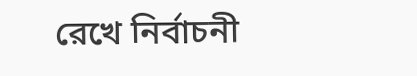রেখে নির্বাচনী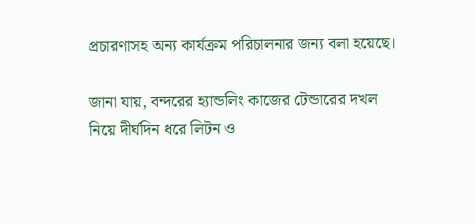প্রচারণাসহ অন্য কার্যক্রম পরিচালনার জন্য বলা হয়েছে।

জানা যায়, বন্দরের হ্যান্ডলিং কাজের টেন্ডারের দখল নিয়ে দীর্ঘদিন ধরে লিটন ও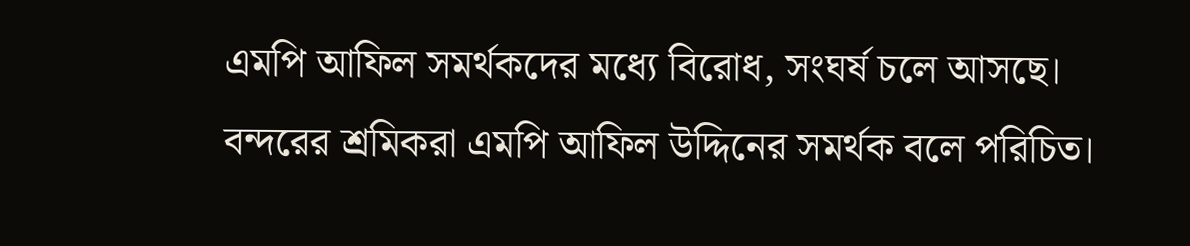এমপি আফিল সমর্থকদের মধ্যে বিরোধ, সংঘর্ষ চলে আসছে। বন্দরের শ্রমিকরা এমপি আফিল উদ্দিনের সমর্থক বলে পরিচিত।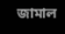জামাল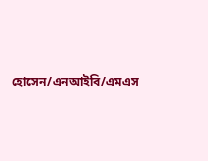হোসেন/এনআইবি/এমএস